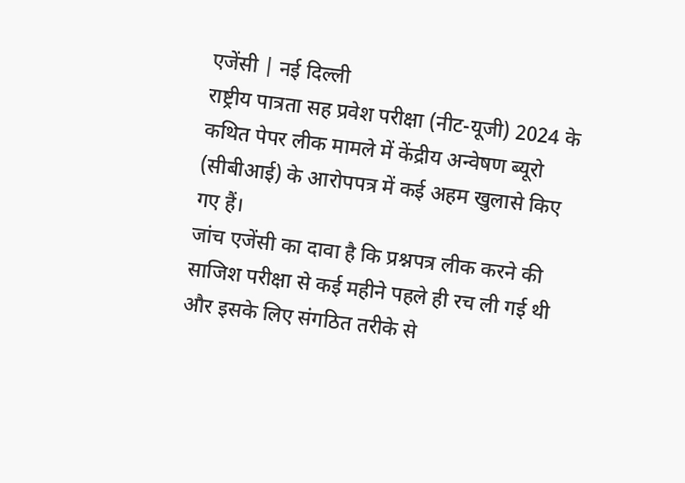एजेंसी | नई दिल्ली
राष्ट्रीय पात्रता सह प्रवेश परीक्षा (नीट-यूजी) 2024 के कथित पेपर लीक मामले में केंद्रीय अन्वेषण ब्यूरो (सीबीआई) के आरोपपत्र में कई अहम खुलासे किए गए हैं।
जांच एजेंसी का दावा है कि प्रश्नपत्र लीक करने की साजिश परीक्षा से कई महीने पहले ही रच ली गई थी और इसके लिए संगठित तरीके से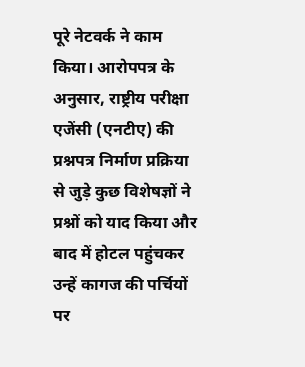पूरे नेटवर्क ने काम किया। आरोपपत्र के अनुसार, राष्ट्रीय परीक्षा एजेंसी (एनटीए) की प्रश्नपत्र निर्माण प्रक्रिया से जुड़े कुछ विशेषज्ञों ने प्रश्नों को याद किया और बाद में होटल पहुंचकर उन्हें कागज की पर्चियों पर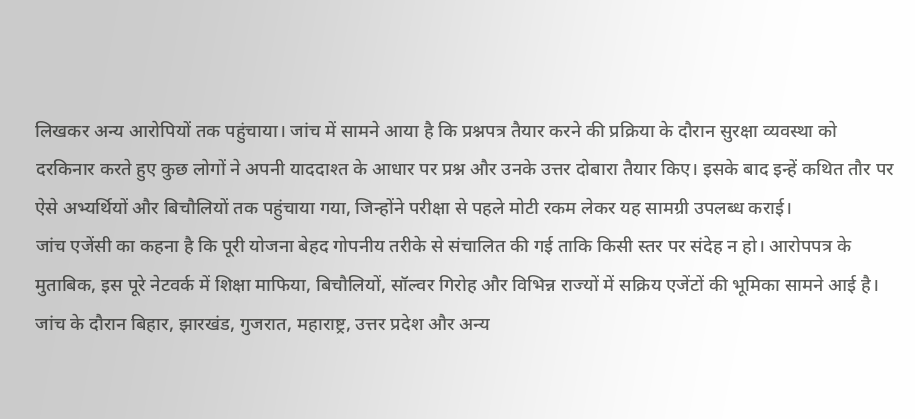लिखकर अन्य आरोपियों तक पहुंचाया। जांच में सामने आया है कि प्रश्नपत्र तैयार करने की प्रक्रिया के दौरान सुरक्षा व्यवस्था को दरकिनार करते हुए कुछ लोगों ने अपनी याददाश्त के आधार पर प्रश्न और उनके उत्तर दोबारा तैयार किए। इसके बाद इन्हें कथित तौर पर ऐसे अभ्यर्थियों और बिचौलियों तक पहुंचाया गया, जिन्होंने परीक्षा से पहले मोटी रकम लेकर यह सामग्री उपलब्ध कराई।
जांच एजेंसी का कहना है कि पूरी योजना बेहद गोपनीय तरीके से संचालित की गई ताकि किसी स्तर पर संदेह न हो। आरोपपत्र के मुताबिक, इस पूरे नेटवर्क में शिक्षा माफिया, बिचौलियों, सॉल्वर गिरोह और विभिन्न राज्यों में सक्रिय एजेंटों की भूमिका सामने आई है। जांच के दौरान बिहार, झारखंड, गुजरात, महाराष्ट्र, उत्तर प्रदेश और अन्य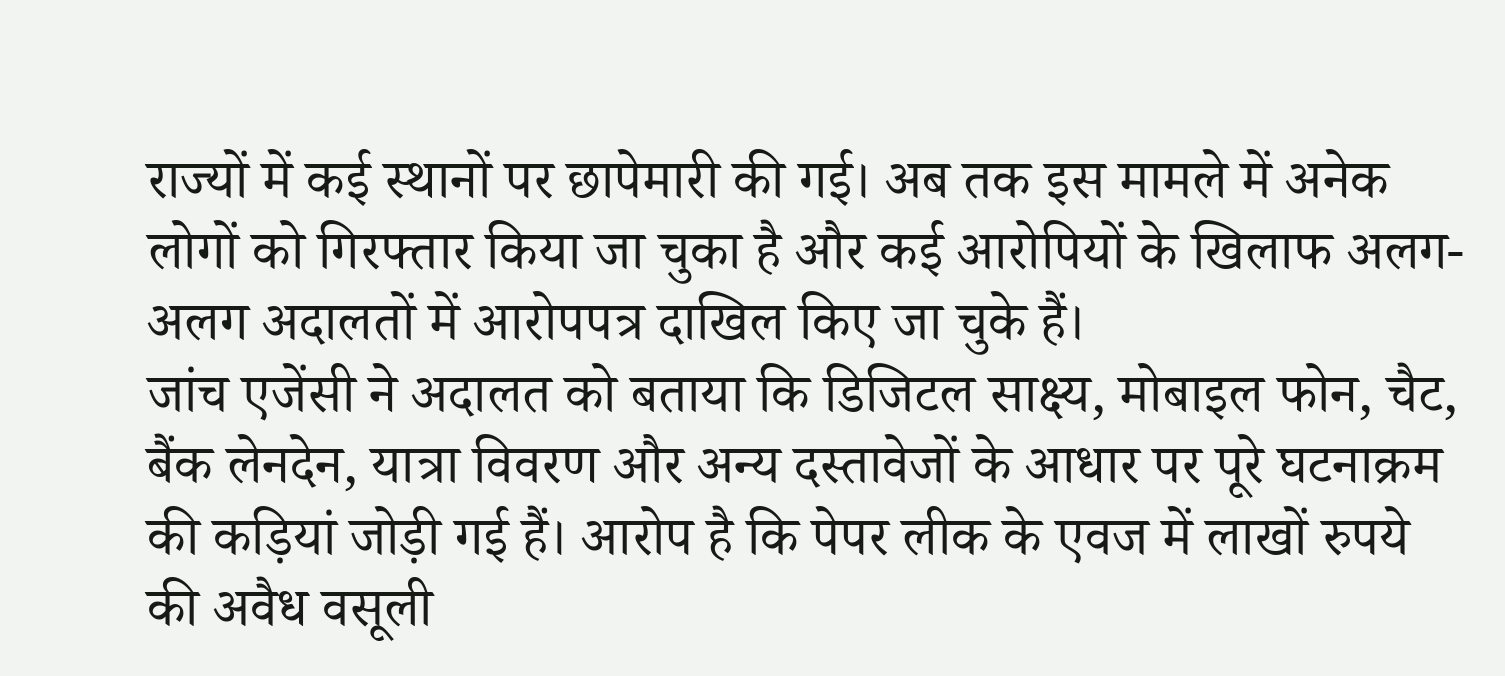राज्यों में कई स्थानों पर छापेमारी की गई। अब तक इस मामले में अनेक लोगों को गिरफ्तार किया जा चुका है और कई आरोपियों के खिलाफ अलग-अलग अदालतों में आरोपपत्र दाखिल किए जा चुके हैं।
जांच एजेंसी ने अदालत को बताया कि डिजिटल साक्ष्य, मोबाइल फोन, चैट, बैंक लेनदेन, यात्रा विवरण और अन्य दस्तावेजों के आधार पर पूरे घटनाक्रम की कड़ियां जोड़ी गई हैं। आरोप है कि पेपर लीक के एवज में लाखों रुपये की अवैध वसूली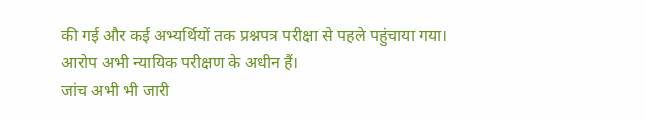की गई और कई अभ्यर्थियों तक प्रश्नपत्र परीक्षा से पहले पहुंचाया गया। आरोप अभी न्यायिक परीक्षण के अधीन हैं।
जांच अभी भी जारी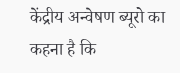केंद्रीय अन्वेषण ब्यूरो का कहना है कि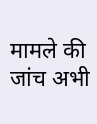मामले की जांच अभी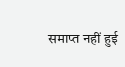समाप्त नहीं हुई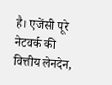है। एजेंसी पूरे नेटवर्क की वित्तीय लेनदेन,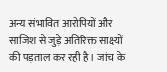अन्य संभावित आरोपियों और साजिश से जुड़े अतिरिक्त साक्ष्यों की पड़ताल कर रही है। जांच के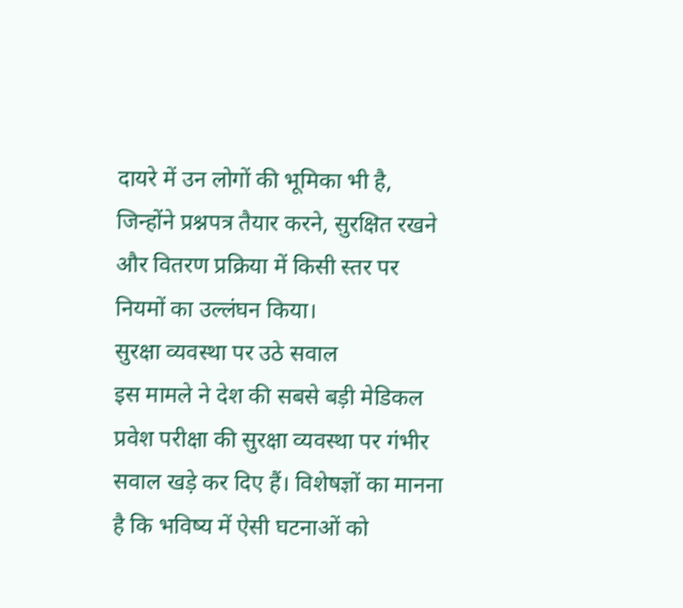दायरे में उन लोगों की भूमिका भी है, जिन्होंने प्रश्नपत्र तैयार करने, सुरक्षित रखने और वितरण प्रक्रिया में किसी स्तर पर नियमों का उल्लंघन किया।
सुरक्षा व्यवस्था पर उठे सवाल
इस मामले ने देश की सबसे बड़ी मेडिकल प्रवेश परीक्षा की सुरक्षा व्यवस्था पर गंभीर सवाल खड़े कर दिए हैं। विशेषज्ञों का मानना है कि भविष्य में ऐसी घटनाओं को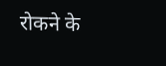रोकने के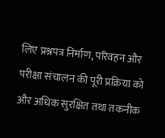लिए प्रश्नपत्र निर्माण, परिवहन और परीक्षा संचालन की पूरी प्रक्रिया को और अधिक सुरक्षित तथा तकनीक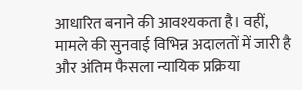आधारित बनाने की आवश्यकता है। वहीं, मामले की सुनवाई विभिन्न अदालतों में जारी है और अंतिम फैसला न्यायिक प्रक्रिया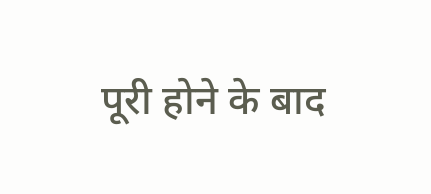पूरी होने के बाद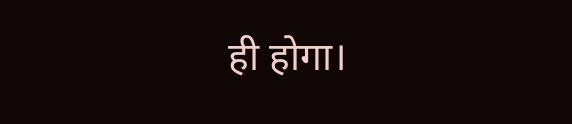ही होगा।